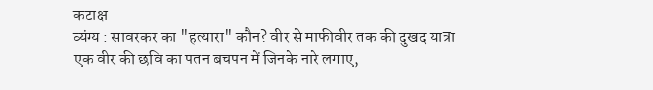कटाक्ष
व्यंग्य : सावरकर का "हत्यारा" कौन? वीर से माफीवीर तक की दुखद यात्रा
एक वीर की छवि का पतन बचपन में जिनके नारे लगाए,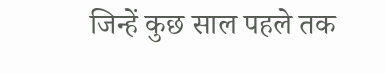जिन्हें कुछ साल पहले तक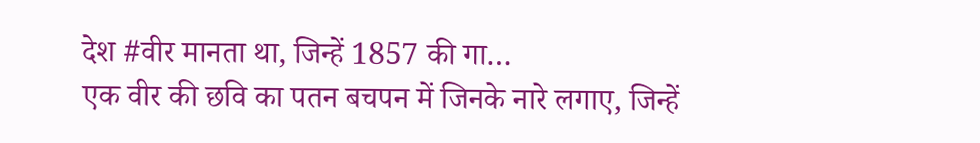देश #वीर मानता था, जिन्हें 1857 की गा…
एक वीर की छवि का पतन बचपन में जिनके नारे लगाए, जिन्हें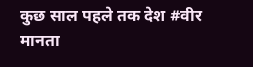कुछ साल पहले तक देश #वीर मानता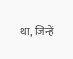था, जिन्हें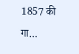1857 की गा…